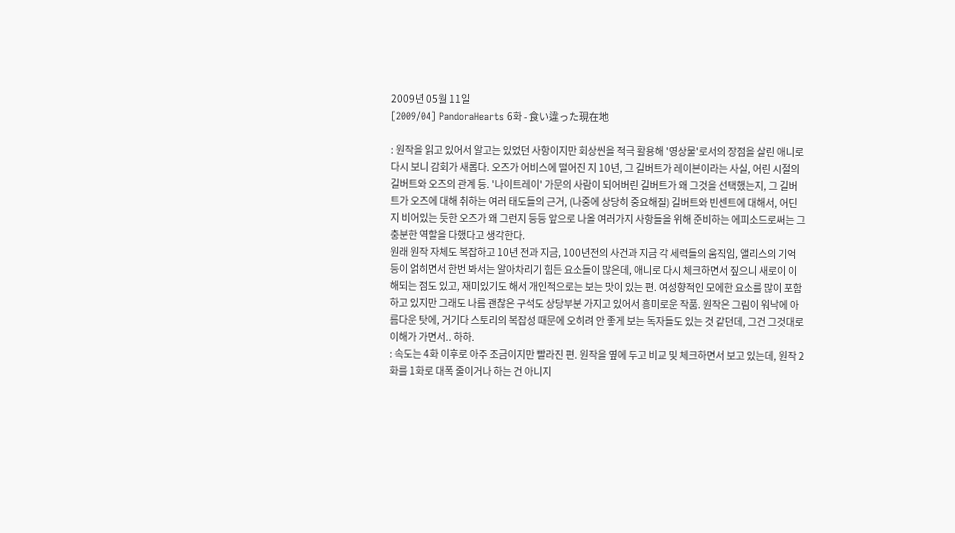2009년 05월 11일
[2009/04] PandoraHearts 6화 - 食い違った現在地

: 원작을 읽고 있어서 알고는 있었던 사항이지만 회상씬을 적극 활용해 '영상물'로서의 장점을 살린 애니로 다시 보니 감회가 새롭다. 오즈가 어비스에 떨어진 지 10년, 그 길버트가 레이븐이라는 사실, 어린 시절의 길버트와 오즈의 관계 등. '나이트레이' 가문의 사람이 되어버린 길버트가 왜 그것을 선택했는지, 그 길버트가 오즈에 대해 취하는 여러 태도들의 근거, (나중에 상당히 중요해질) 길버트와 빈센트에 대해서, 어딘지 비어있는 듯한 오즈가 왜 그런지 등등 앞으로 나올 여러가지 사항들을 위해 준비하는 에피소드로써는 그 충분한 역할을 다했다고 생각한다.
원래 원작 자체도 복잡하고 10년 전과 지금, 100년전의 사건과 지금 각 세력들의 움직임, 앨리스의 기억 등이 얽히면서 한번 봐서는 알아차리기 힘든 요소들이 많은데, 애니로 다시 체크하면서 짚으니 새로이 이해되는 점도 있고, 재미있기도 해서 개인적으로는 보는 맛이 있는 편. 여성향적인 모에한 요소를 많이 포함하고 있지만 그래도 나름 괜찮은 구석도 상당부분 가지고 있어서 흥미로운 작품. 원작은 그림이 워낙에 아름다운 탓에, 거기다 스토리의 복잡성 때문에 오히려 안 좋게 보는 독자들도 있는 것 같던데, 그건 그것대로 이해가 가면서.. 하하.
: 속도는 4화 이후로 아주 조금이지만 빨라진 편. 원작을 옆에 두고 비교 및 체크하면서 보고 있는데, 원작 2화를 1화로 대폭 줄이거나 하는 건 아니지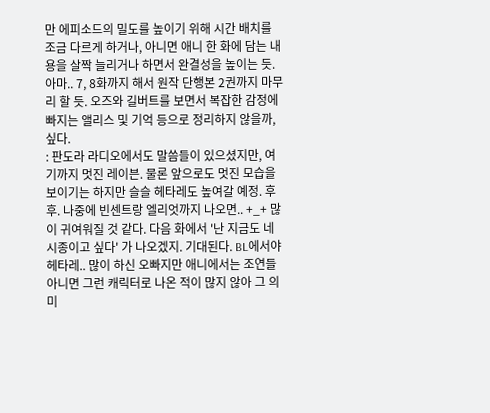만 에피소드의 밀도를 높이기 위해 시간 배치를 조금 다르게 하거나, 아니면 애니 한 화에 담는 내용을 살짝 늘리거나 하면서 완결성을 높이는 듯. 아마.. 7, 8화까지 해서 원작 단행본 2권까지 마무리 할 듯. 오즈와 길버트를 보면서 복잡한 감정에 빠지는 앨리스 및 기억 등으로 정리하지 않을까, 싶다.
: 판도라 라디오에서도 말씀들이 있으셨지만, 여기까지 멋진 레이븐. 물론 앞으로도 멋진 모습을 보이기는 하지만 슬슬 헤타레도 높여갈 예정. 후후. 나중에 빈센트랑 엘리엇까지 나오면.. +_+ 많이 귀여워질 것 같다. 다음 화에서 '난 지금도 네 시종이고 싶다' 가 나오겠지. 기대된다. BL에서야 헤타레.. 많이 하신 오빠지만 애니에서는 조연들 아니면 그런 캐릭터로 나온 적이 많지 않아 그 의미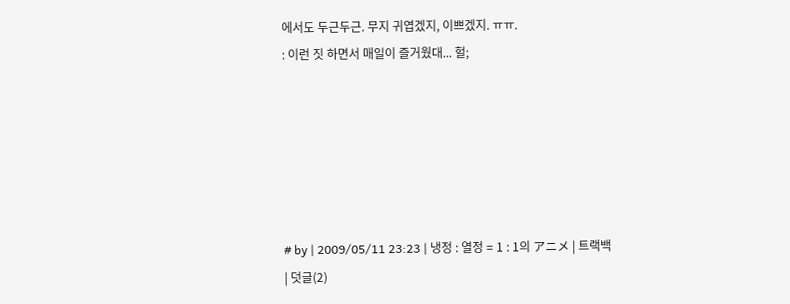에서도 두근두근. 무지 귀엽겠지, 이쁘겠지. ㅠㅠ.
: 이런 짓 하면서 매일이 즐거웠대... 헐;






# by | 2009/05/11 23:23 | 냉정 : 열정 = 1 : 1의 アニメ | 트랙백 | 덧글(2)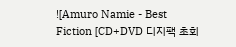![Amuro Namie - Best Fiction [CD+DVD 디지팩 초회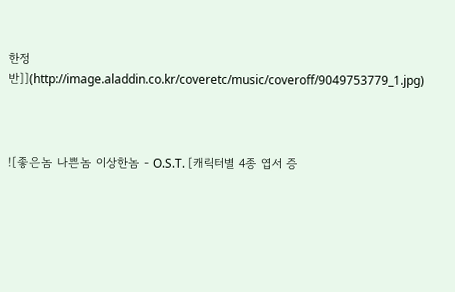한정반]](http://image.aladdin.co.kr/coveretc/music/coveroff/9049753779_1.jpg)



![좋은놈 나쁜놈 이상한놈 - O.S.T. [캐릭터별 4종 엽서 증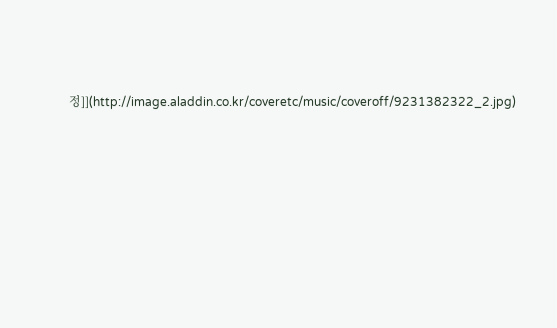정]](http://image.aladdin.co.kr/coveretc/music/coveroff/9231382322_2.jpg)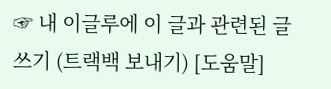☞ 내 이글루에 이 글과 관련된 글 쓰기 (트랙백 보내기) [도움말]